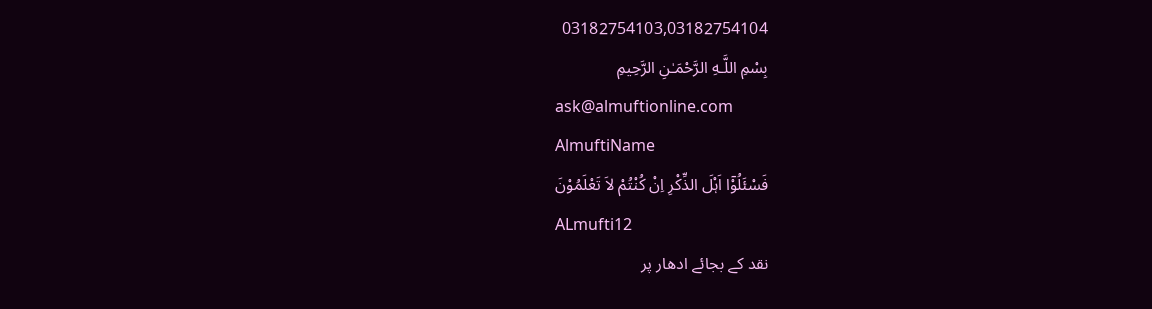03182754103,03182754104
بِسْمِ اللَّـهِ الرَّحْمَـٰنِ الرَّحِيمِ
ask@almuftionline.com
AlmuftiName
فَسْئَلُوْٓا اَہْلَ الذِّکْرِ اِنْ کُنْتُمْ لاَ تَعْلَمُوْنَ
ALmufti12
نقد کے بجائے ادھار پر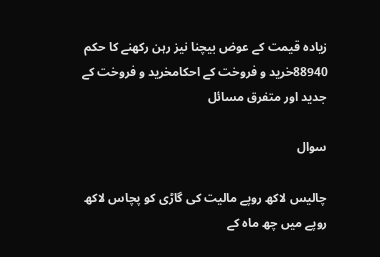زیادہ قیمت کے عوض بیچنا نیز رہن رکھنے کا حکم
88940خرید و فروخت کے احکامخرید و فروخت کے جدید اور متفرق مسائل

سوال

چالیس لاکھ روپے مالیت کی گاڑی کو پچاس لاکھ روپے میں چھ ماہ کے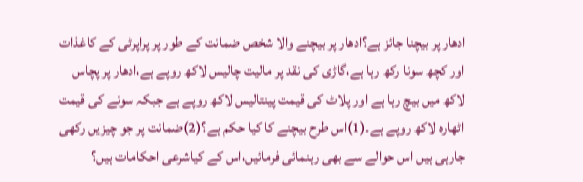ادھار پر بیچنا جائز ہے؟ادھار پر بیچنے والا شخص ضمانت کے طور پر پراپرٹی کے کاغذات اور کچھ سونا رکھ رہا ہے،گاڑی کی نقد پر مالیت چالیس لاکھ روپے ہے،ادھار پر پچاس لاکھ میں بیچ رہا ہے اور پلاٹ کی قیمت پینتالیس لاکھ روپے ہے جبکہ سونے کی قیمت اٹھارہ لاکھ روپے ہے۔(1)اس طرح بیچنے کا کیا حکم ہے؟(2)ضمانت پر جو چیزیں رکھی جارہی ہیں اس حوالے سے بھی رہنمائی فرمائیں،اس کے کیاشرعی احکامات ہیں؟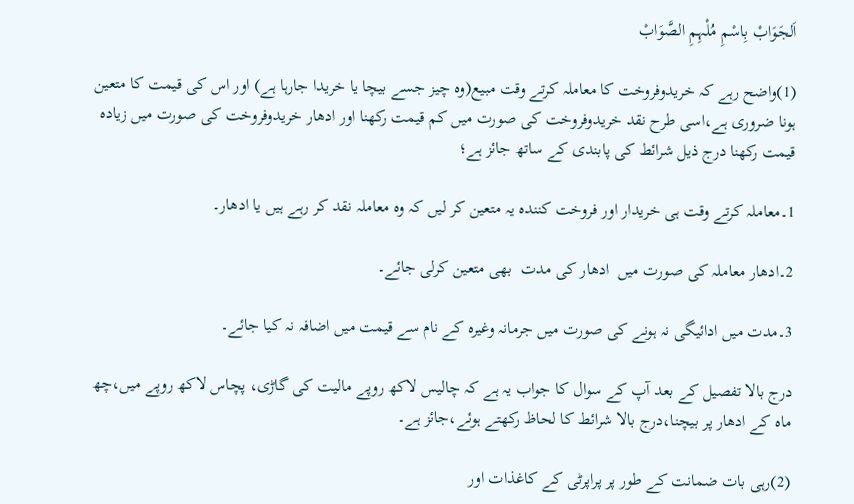اَلجَوَابْ بِاسْمِ مُلْہِمِ الصَّوَابْ

(1)واضح رہے کہ خریدوفروخت کا معاملہ کرتے وقت مبیع(وہ چیز جسے بیچا یا خریدا جارہا ہے) اور اس کی قیمت کا متعین ہونا ضروری ہے،اسی طرح نقد خریدوفروخت کی صورت میں کم قیمت رکھنا اور ادھار خریدوفروخت کی صورت میں زیادہ قیمت رکھنا درج ذیل شرائط کی پابندی کے ساتھ جائز ہے؛

1۔معاملہ کرتے وقت ہی خریدار اور فروخت کنندہ یہ متعین کر لیں کہ وہ معاملہ نقد کر رہے ہیں یا ادھار۔

2۔ادھار معاملہ کی صورت میں  ادھار کی مدت  بھی متعین کرلی جائے۔

3۔مدت میں ادائیگی نہ ہونے کی صورت میں جرمانہ وغیرہ کے نام سے قیمت میں اضافہ نہ کیا جائے۔

درج بالا تفصیل کے بعد آپ کے سوال کا جواب یہ ہے کہ چالیس لاکھ روپے مالیت کی گاڑی، پچاس لاکھ روپے میں،چھ ماہ کے ادھار پر بیچنا،درج بالا شرائط کا لحاظ رکھتے ہوئے،جائز ہے۔

(2)رہی بات ضمانت کے طور پر پراپرٹی کے کاغذات اور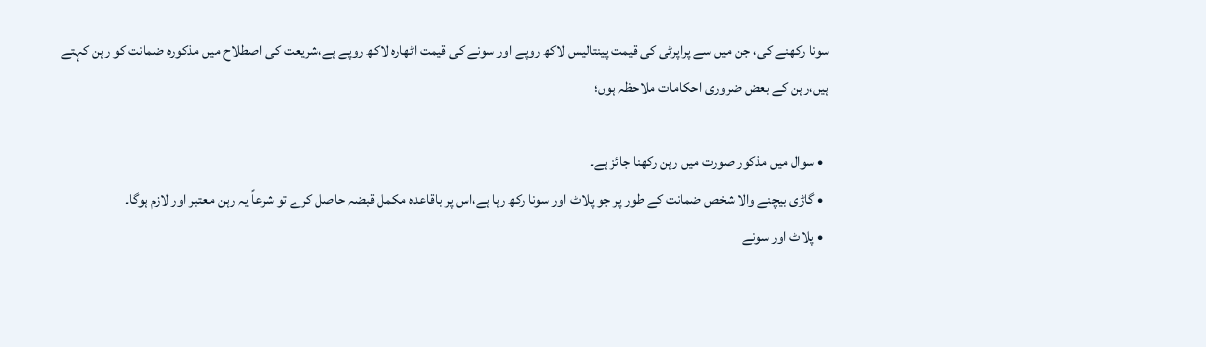سونا رکھنے کی، جن میں سے پراپرٹی کی قیمت پینتالیس لاکھ روپے اور سونے کی قیمت اٹھارہ لاکھ روپے ہے،شریعت کی اصطلاح میں مذکورہ ضمانت کو رہن کہتے ہیں،رہن کے بعض ضروری احکامات ملاحظہ ہوں؛

  • سوال میں مذکور صورت میں رہن رکھنا جائز ہے۔
  • گاڑی بیچنے والا شخص ضمانت کے طور پر جو پلاٹ اور سونا رکھ رہا ہے،اس پر باقاعدہ مکمل قبضہ حاصل کرے تو شرعاً یہ رہن معتبر اور لازم ہوگا۔
  • پلاٹ اور سونے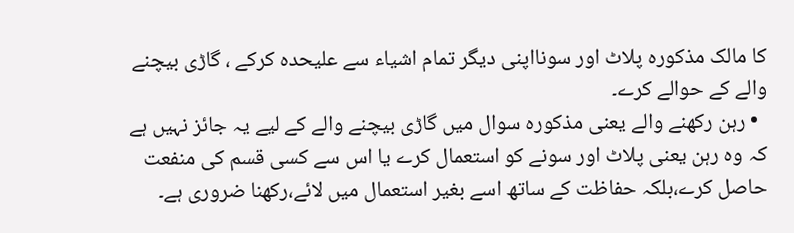کا مالک مذکورہ پلاٹ اور سونااپنی دیگر تمام اشیاء سے علیحدہ کرکے ، گاڑی بیچنے والے کے حوالے کرے۔
  • رہن رکھنے والے یعنی مذکورہ سوال میں گاڑی بیچنے والے کے لیے یہ جائز نہیں ہے کہ وہ رہن یعنی پلاٹ اور سونے کو استعمال کرے یا اس سے کسی قسم کی منفعت حاصل کرے،بلکہ حفاظت کے ساتھ اسے بغیر استعمال میں لائے،رکھنا ضروری ہے۔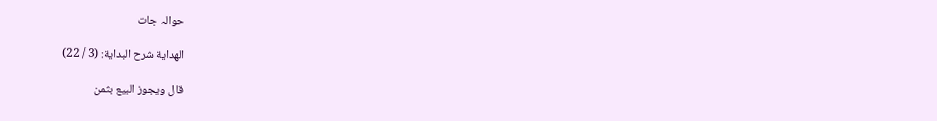حوالہ جات

الهداية شرح البداية: (3 / 22)

قال ويجوز البيع بثمن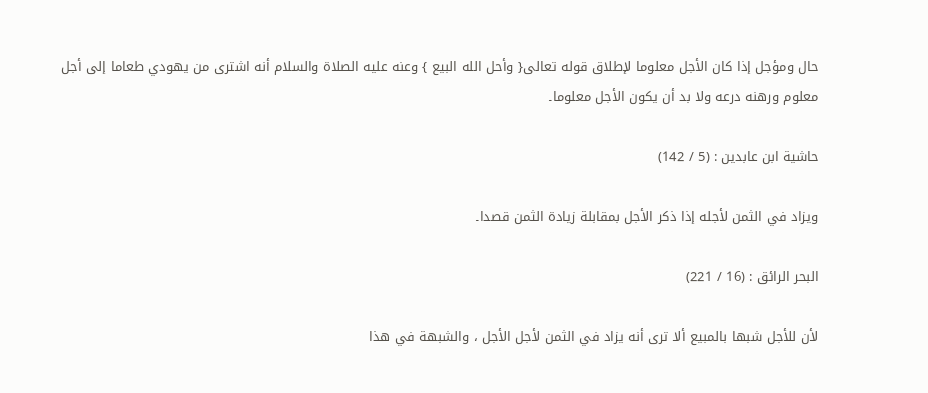حال ومؤجل إذا كان الأجل معلوما لإطلاق قوله تعالى{ وأحل الله البيع } وعنه عليه الصلاة والسلام أنه اشترى من يهودي طعاما إلى أجل معلوم ورهنه درعه ولا بد أن يكون الأجل معلوما۔

حاشية ابن عابدين : (5 / 142)

ويزاد في الثمن لأجله إذا ذكر الأجل بمقابلة زيادة الثمن قصدا۔

البحر الرائق : (16 / 221)

لأن للأجل شبها بالمبيع ألا ترى أنه يزاد في الثمن لأجل الأجل ، والشبهة في هذا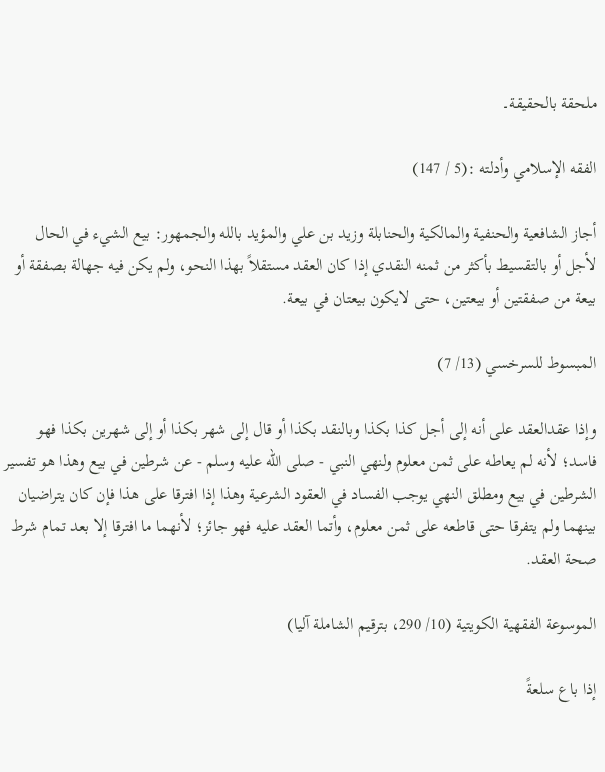ملحقة بالحقيقة۔

الفقه الإسلامي وأدلته :(5 / 147)

أجاز الشافعية والحنفية والمالكية والحنابلة وزيد بن علي والمؤيد بالله والجمهور: بيع الشيء في الحال لأجل أو بالتقسيط بأكثر من ثمنه النقدي إذا كان العقد مستقلاً بهذا النحو، ولم يكن فيه جهالة بصفقة أو بيعة من صفقتين أو بيعتين، حتى لايكون بيعتان في بيعة.

المبسوط للسرخسي (13/ 7)

وإذا عقدالعقد على أنه إلى أجل كذا بكذا وبالنقد بكذا أو قال إلى شهر بكذا أو إلى شهرين بكذا فهو فاسد؛ لأنه لم يعاطه على ثمن معلوم ولنهي النبي - صلى الله عليه وسلم - عن شرطين في بيع وهذا هو تفسير الشرطين في بيع ومطلق النهي يوجب الفساد في العقود الشرعية وهذا إذا افترقا على هذا فإن كان يتراضيان بينهما ولم يتفرقا حتى قاطعه على ثمن معلوم، وأتما العقد عليه فهو جائز؛ لأنهما ما افترقا إلا بعد تمام شرط صحة العقد.

الموسوعة الفقهية الكويتية (10/ 290، بترقيم الشاملة آليا)

إذا باع سلعةً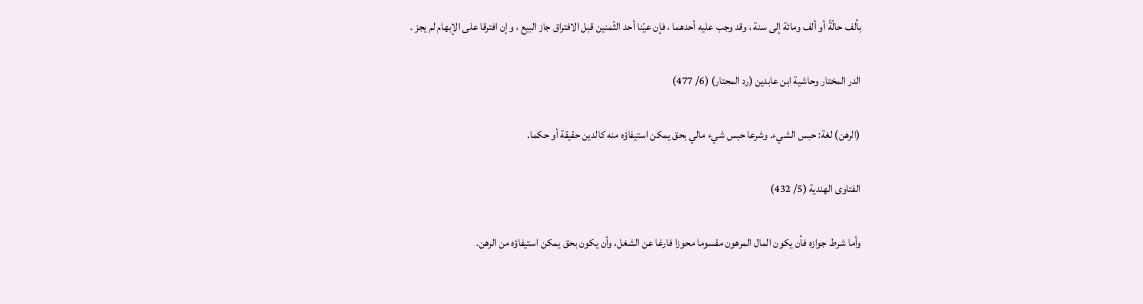بألف حالّةً أو ألف ومائة إلى سنة ، وقد وجب عليه أحدهما ، فإن عيّنا أحد الثّمنين قبل الافتراق جاز البيع ، وإن افترقا على الإبهام لم يجز .

الدر المختار وحاشية ابن عابدين (رد المحتار) (6/ 477)

(الرھن) لغة: حبس الشيء. وشرعا حبس شيء مالي بحق يمكن استيفاؤه منه كالدين حقيقة أو حكما.

الفتاوى الهندية (5/ 432)

وأما شرط جوازه فأن يكون المال المرهون مقسوما محوزا فارغا عن الشغل، وأن يكون بحق يمكن استيفاؤه من الرهن.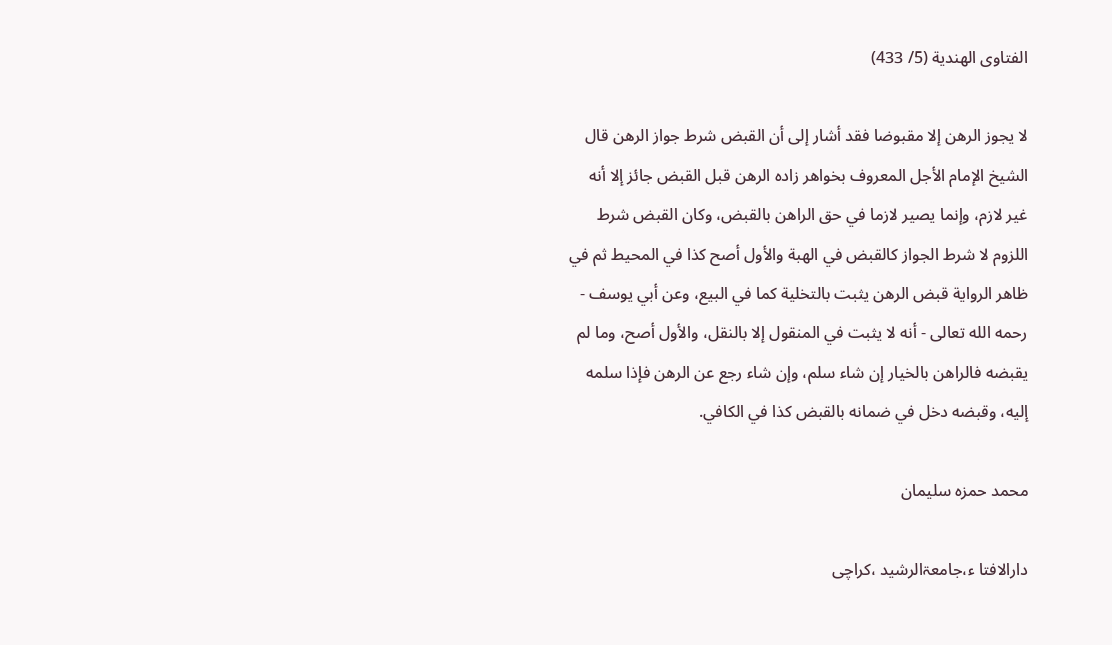الفتاوى الهندية (5/ 433)

لا يجوز الرهن إلا مقبوضا فقد أشار إلى أن القبض شرط جواز الرهن قال الشيخ الإمام الأجل المعروف بخواهر زاده الرهن قبل القبض جائز إلا أنه غير لازم، وإنما يصير لازما في حق الراهن بالقبض، وكان القبض شرط اللزوم لا شرط الجواز كالقبض في الهبة والأول أصح كذا في المحيط ثم في ظاهر الرواية قبض الرهن يثبت بالتخلية كما في البيع، وعن أبي يوسف - رحمه الله تعالى - أنه لا يثبت في المنقول إلا بالنقل، والأول أصح، وما لم يقبضه فالراهن بالخيار إن شاء سلم، وإن شاء رجع عن الرهن فإذا سلمه إليه، وقبضه دخل في ضمانه بالقبض كذا في الكافي.

محمد حمزہ سلیمان

دارالافتا ء،جامعۃالرشید ،کراچی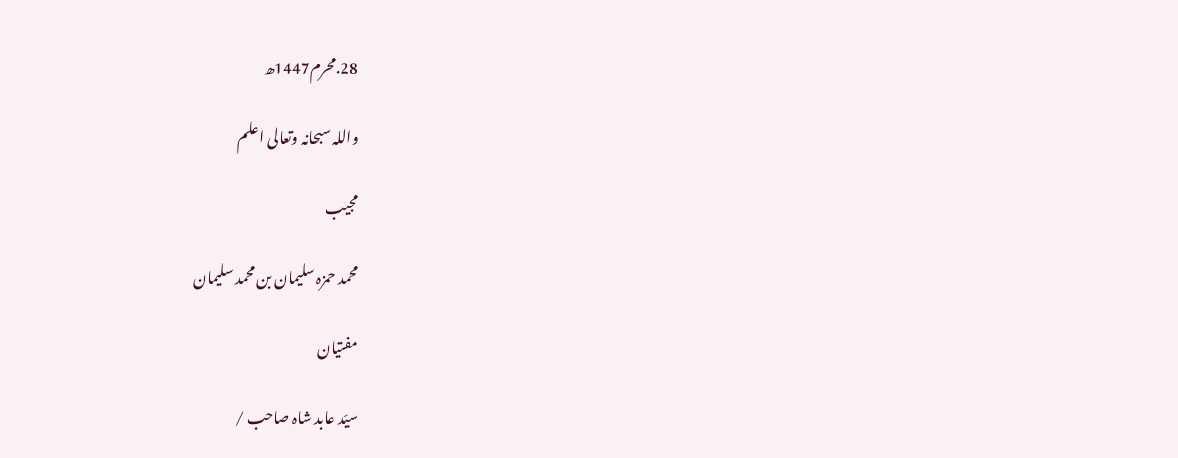28.محرم1447ھ

واللہ سبحانہ وتعالی اعلم

مجیب

محمد حمزہ سلیمان بن محمد سلیمان

مفتیان

سیّد عابد شاہ صاحب /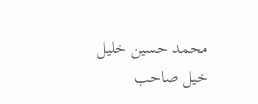محمد حسین خلیل خیل صاحب